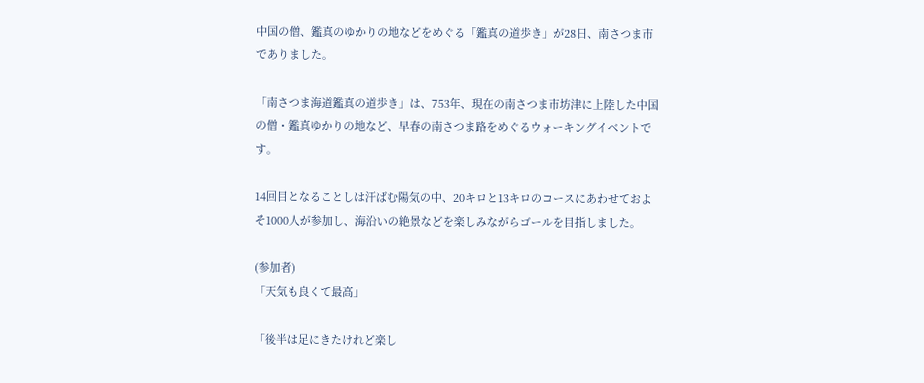中国の僧、鑑真のゆかりの地などをめぐる「鑑真の道歩き」が28日、南さつま市でありました。

「南さつま海道鑑真の道歩き」は、753年、現在の南さつま市坊津に上陸した中国の僧・鑑真ゆかりの地など、早春の南さつま路をめぐるウォーキングイベントです。

14回目となることしは汗ばむ陽気の中、20キロと13キロのコースにあわせておよそ1000人が参加し、海沿いの絶景などを楽しみながらゴールを目指しました。

(参加者)
「天気も良くて最高」

「後半は足にきたけれど楽し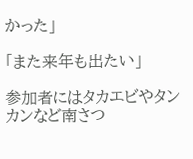かった」

「また来年も出たい」

参加者にはタカエビやタンカンなど南さつ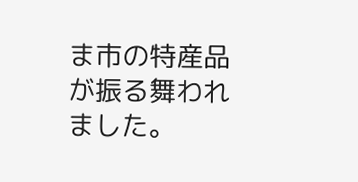ま市の特産品が振る舞われました。